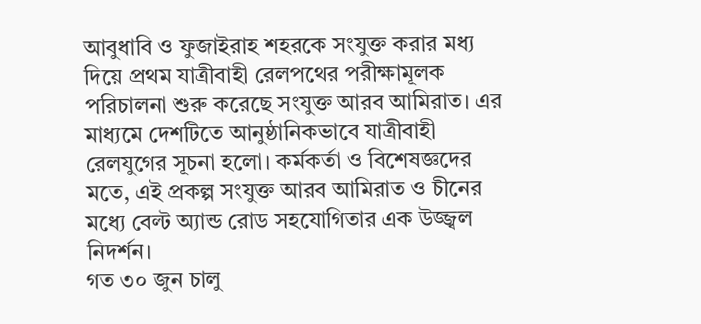আবুধাবি ও ফুজাইরাহ শহরকে সংযুক্ত করার মধ্য দিয়ে প্রথম যাত্রীবাহী রেলপথের পরীক্ষামূলক পরিচালনা শুরু করেছে সংযুক্ত আরব আমিরাত। এর মাধ্যমে দেশটিতে আনুষ্ঠানিকভাবে যাত্রীবাহী রেলযুগের সূচনা হলো। কর্মকর্তা ও বিশেষজ্ঞদের মতে, এই প্রকল্প সংযুক্ত আরব আমিরাত ও চীনের মধ্যে বেল্ট অ্যান্ড রোড সহযোগিতার এক উজ্জ্বল নিদর্শন।
গত ৩০ জুন চালু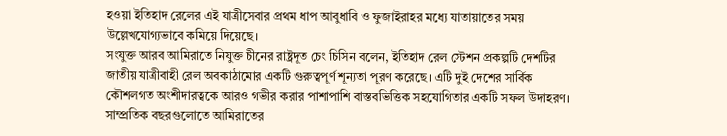হওয়া ইতিহাদ রেলের এই যাত্রীসেবার প্রথম ধাপ আবুধাবি ও ফুজাইরাহর মধ্যে যাতায়াতের সময় উল্লেখযোগ্যভাবে কমিয়ে দিয়েছে।
সংযুক্ত আরব আমিরাতে নিযুক্ত চীনের রাষ্ট্রদূত চেং চিসিন বলেন, ইতিহাদ রেল স্টেশন প্রকল্পটি দেশটির জাতীয় যাত্রীবাহী রেল অবকাঠামোর একটি গুরুত্বপূর্ণ শূন্যতা পূরণ করেছে। এটি দুই দেশের সার্বিক কৌশলগত অংশীদারত্বকে আরও গভীর করার পাশাপাশি বাস্তবভিত্তিক সহযোগিতার একটি সফল উদাহরণ।
সাম্প্রতিক বছরগুলোতে আমিরাতের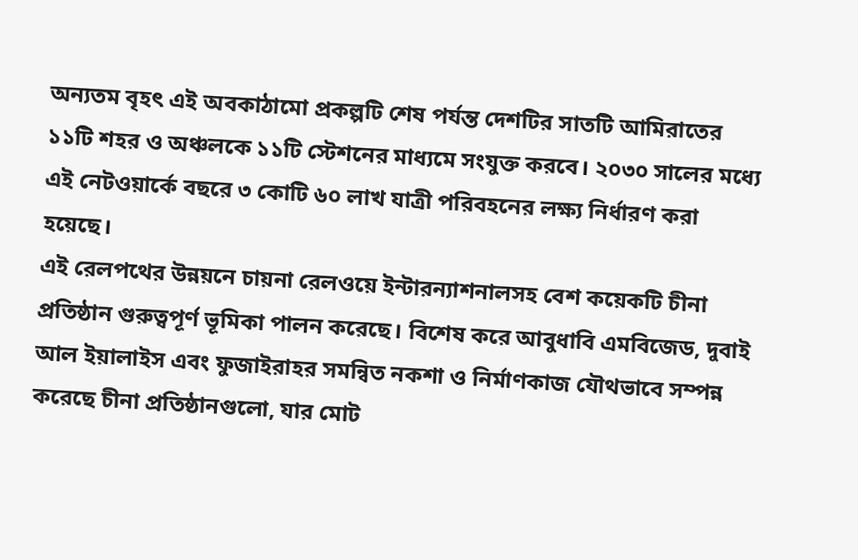অন্যতম বৃহৎ এই অবকাঠামো প্রকল্পটি শেষ পর্যন্ত দেশটির সাতটি আমিরাতের ১১টি শহর ও অঞ্চলকে ১১টি স্টেশনের মাধ্যমে সংযুক্ত করবে। ২০৩০ সালের মধ্যে এই নেটওয়ার্কে বছরে ৩ কোটি ৬০ লাখ যাত্রী পরিবহনের লক্ষ্য নির্ধারণ করা হয়েছে।
এই রেলপথের উন্নয়নে চায়না রেলওয়ে ইন্টারন্যাশনালসহ বেশ কয়েকটি চীনা প্রতিষ্ঠান গুরুত্বপূর্ণ ভূমিকা পালন করেছে। বিশেষ করে আবুধাবি এমবিজেড, দুবাই আল ইয়ালাইস এবং ফুজাইরাহর সমন্বিত নকশা ও নির্মাণকাজ যৌথভাবে সম্পন্ন করেছে চীনা প্রতিষ্ঠানগুলো, যার মোট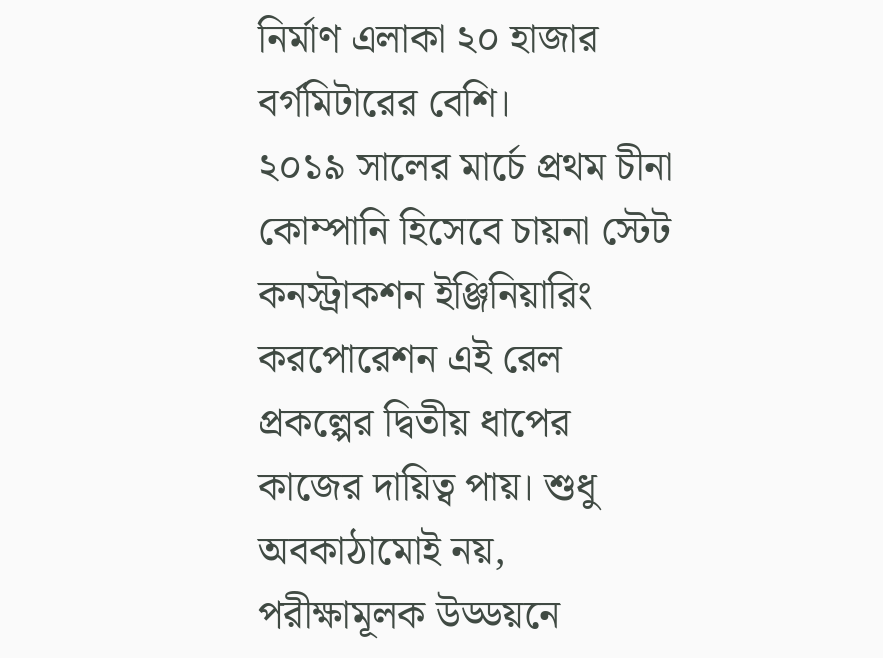নির্মাণ এলাকা ২০ হাজার বর্গমিটারের বেশি।
২০১৯ সালের মার্চে প্রথম চীনা কোম্পানি হিসেবে চায়না স্টেট কনস্ট্রাকশন ইঞ্জিনিয়ারিং করপোরেশন এই রেল প্রকল্পের দ্বিতীয় ধাপের কাজের দায়িত্ব পায়। শুধু অবকাঠামোই নয়, পরীক্ষামূলক উড্ডয়নে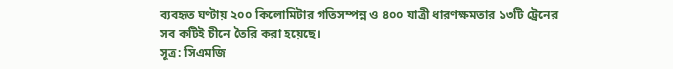ব্যবহৃত ঘণ্টায় ২০০ কিলোমিটার গতিসম্পন্ন ও ৪০০ যাত্রী ধারণক্ষমতার ১৩টি ট্রেনের সব কটিই চীনে তৈরি করা হয়েছে।
সূত্র: সিএমজি